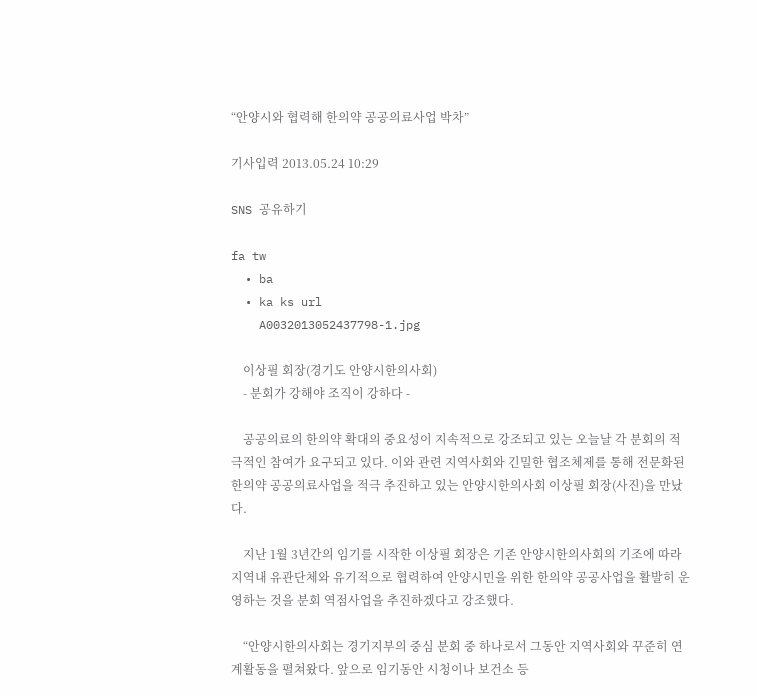“안양시와 협력해 한의약 공공의료사업 박차”

기사입력 2013.05.24 10:29

SNS 공유하기

fa tw
  • ba
  • ka ks url
    A0032013052437798-1.jpg

    이상필 회장(경기도 안양시한의사회)
    - 분회가 강해야 조직이 강하다 -

    공공의료의 한의약 확대의 중요성이 지속적으로 강조되고 있는 오늘날 각 분회의 적극적인 참여가 요구되고 있다. 이와 관련 지역사회와 긴밀한 협조체제를 통해 전문화된 한의약 공공의료사업을 적극 추진하고 있는 안양시한의사회 이상필 회장(사진)을 만났다.

    지난 1월 3년간의 임기를 시작한 이상필 회장은 기존 안양시한의사회의 기조에 따라 지역내 유관단체와 유기적으로 협력하여 안양시민을 위한 한의약 공공사업을 활발히 운영하는 것을 분회 역점사업을 추진하겠다고 강조했다.

    “안양시한의사회는 경기지부의 중심 분회 중 하나로서 그동안 지역사회와 꾸준히 연계활동을 펼쳐왔다. 앞으로 임기동안 시청이나 보건소 등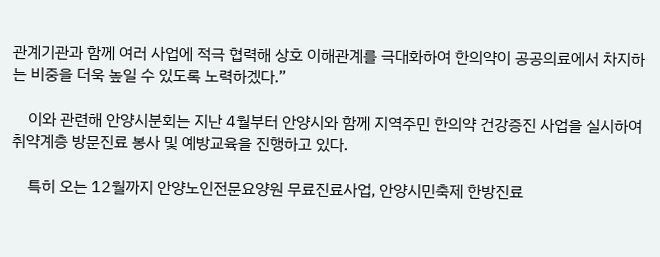관계기관과 함께 여러 사업에 적극 협력해 상호 이해관계를 극대화하여 한의약이 공공의료에서 차지하는 비중을 더욱 높일 수 있도록 노력하겠다.”

    이와 관련해 안양시분회는 지난 4월부터 안양시와 함께 지역주민 한의약 건강증진 사업을 실시하여 취약계층 방문진료 봉사 및 예방교육을 진행하고 있다.

    특히 오는 12월까지 안양노인전문요양원 무료진료사업, 안양시민축제 한방진료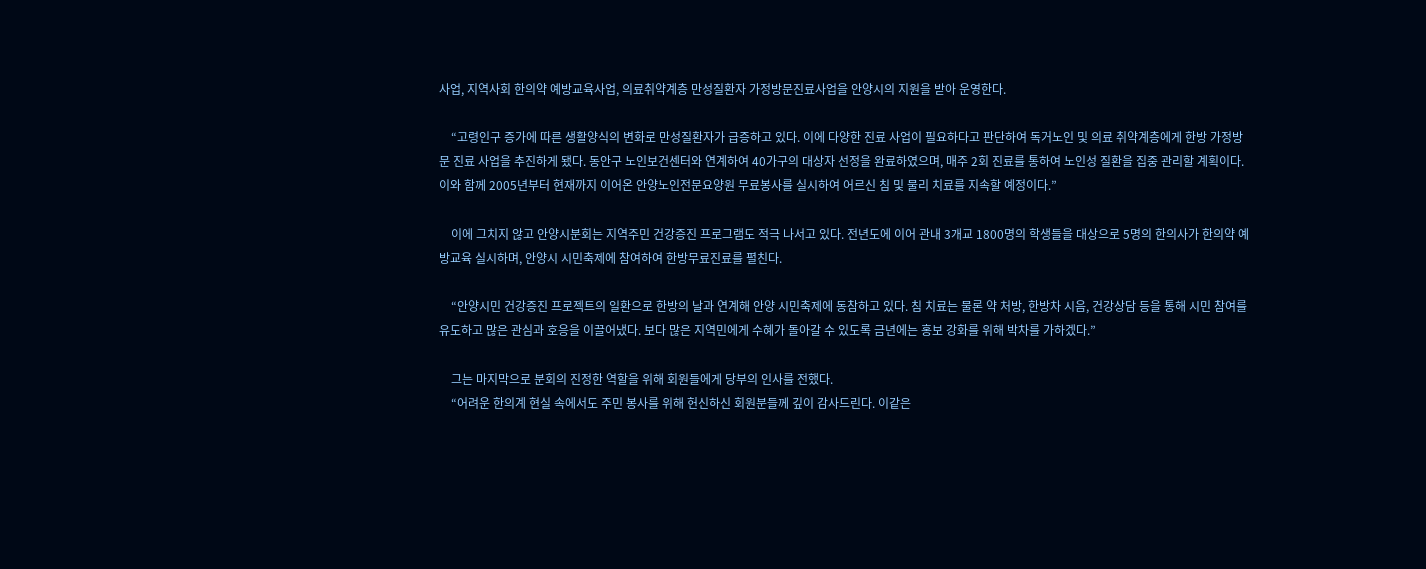사업, 지역사회 한의약 예방교육사업, 의료취약계층 만성질환자 가정방문진료사업을 안양시의 지원을 받아 운영한다.

    “고령인구 증가에 따른 생활양식의 변화로 만성질환자가 급증하고 있다. 이에 다양한 진료 사업이 필요하다고 판단하여 독거노인 및 의료 취약계층에게 한방 가정방문 진료 사업을 추진하게 됐다. 동안구 노인보건센터와 연계하여 40가구의 대상자 선정을 완료하였으며, 매주 2회 진료를 통하여 노인성 질환을 집중 관리할 계획이다. 이와 함께 2005년부터 현재까지 이어온 안양노인전문요양원 무료봉사를 실시하여 어르신 침 및 물리 치료를 지속할 예정이다.”

    이에 그치지 않고 안양시분회는 지역주민 건강증진 프로그램도 적극 나서고 있다. 전년도에 이어 관내 3개교 1800명의 학생들을 대상으로 5명의 한의사가 한의약 예방교육 실시하며, 안양시 시민축제에 참여하여 한방무료진료를 펼친다.

    “안양시민 건강증진 프로젝트의 일환으로 한방의 날과 연계해 안양 시민축제에 동참하고 있다. 침 치료는 물론 약 처방, 한방차 시음, 건강상담 등을 통해 시민 참여를 유도하고 많은 관심과 호응을 이끌어냈다. 보다 많은 지역민에게 수혜가 돌아갈 수 있도록 금년에는 홍보 강화를 위해 박차를 가하겠다.”

    그는 마지막으로 분회의 진정한 역할을 위해 회원들에게 당부의 인사를 전했다.
    “어려운 한의계 현실 속에서도 주민 봉사를 위해 헌신하신 회원분들께 깊이 감사드린다. 이같은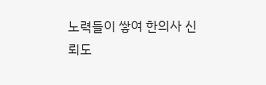노력들이 쌓여 한의사 신뢰도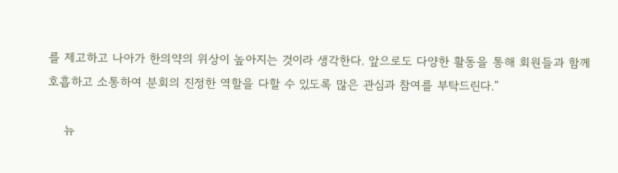를 제고하고 나아가 한의약의 위상이 높아지는 것이라 생각한다. 앞으로도 다양한 활동을 통해 회원들과 함께 호흡하고 소통하여 분회의 진정한 역할을 다할 수 있도록 많은 관심과 참여를 부탁드린다.”

    뉴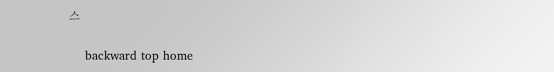스

    backward top home